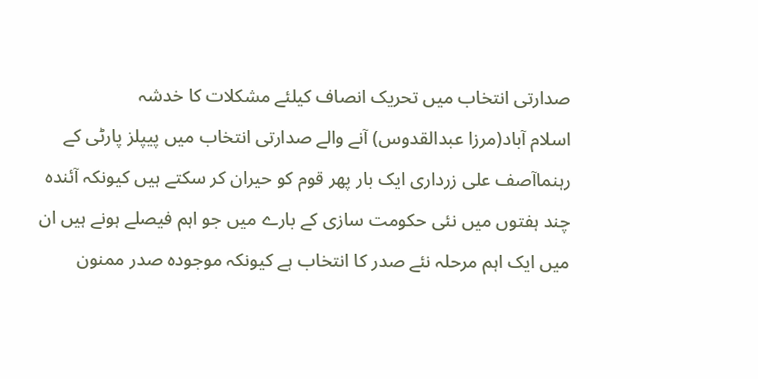صدارتی انتخاب میں تحریک انصاف کیلئے مشکلات کا خدشہ
اسلام آباد(مرزا عبدالقدوس) آنے والے صدارتی انتخاب میں پیپلز پارٹی کے رہنماآصف علی زرداری ایک بار پھر قوم کو حیران کر سکتے ہیں کیونکہ آئندہ چند ہفتوں میں نئی حکومت سازی کے بارے میں جو اہم فیصلے ہونے ہیں ان میں ایک اہم مرحلہ نئے صدر کا انتخاب ہے کیونکہ موجودہ صدر ممنون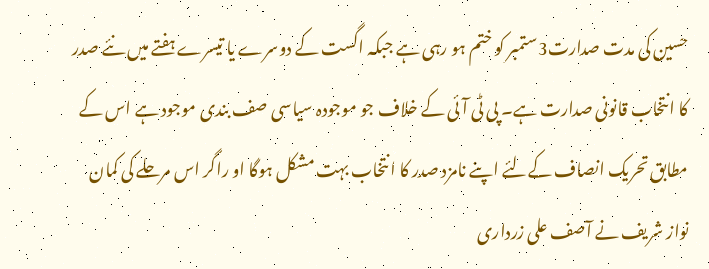حسین کی مدت صدارت3ستمبر کو ختم ہو رہی ہے جبکہ اگست کے دوسرے یا تیسرے ہفتے میں نئے صدر کا انتخاب قانونی صدارت ہے۔ پی ٹی آئی کے خلاف جو موجودہ سیاسی صف بندی موجود ہے اس کے مطابق تحریک انصاف کےلئے اپنے نامزد صدر کا انتخاب بہت مشکل ہوگا او راگر اس مرحلے کی کمان نواز شریف نے آصف علی زرداری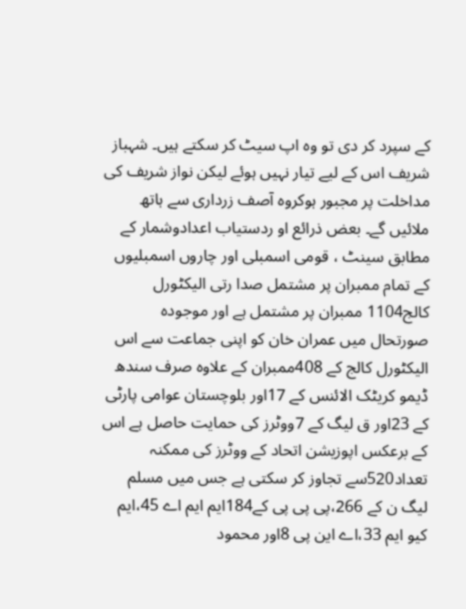کے سپرد کر دی تو وہ اپ سیٹ کر سکتے ہیں۔ شہباز شریف اس کے لیے تیار نہیں ہوئے لیکن نواز شریف کی مداخلت پر مجبور ہوکروہ آصف زرداری سے ہاتھ ملائیں گے۔ بعض ذرائع او ردستیاب اعدادوشمار کے مطابق سینٹ ، قومی اسمبلی اور چاروں اسمبلیوں کے تمام ممبران پر مشتمل صدا رتی الیکٹورل کالج1104 ممبران پر مشتمل ہے اور موجودہ صورتحال میں عمران خان کو اپنی جماعت سے اس الیکٹورل کالج کے 408ممبران کے علاوہ صرف سندھ ڈیمو کریٹک الائنس کے 17اور بلوچستان عوامی پارٹی کے 23اور ق لیگ کے 7ووٹرز کی حمایت حاصل ہے اس کے برعکس اپوزیشن اتحاد کے ووٹرز کی ممکنہ تعداد520سے تجاوز کر سکتی ہے جس میں مسلم لیگ ن کے 266،پی پی پی کے184ایم ایم اے 45،ایم کیو ایم 33،اے این پی 8اور محمود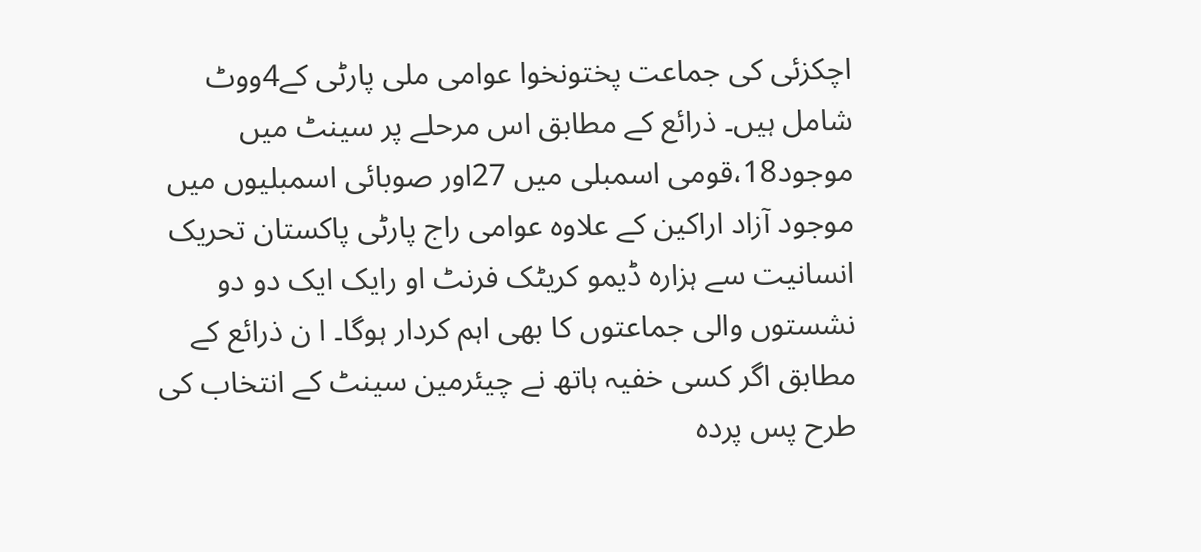اچکزئی کی جماعت پختونخوا عوامی ملی پارٹی کے4ووٹ شامل ہیں۔ ذرائع کے مطابق اس مرحلے پر سینٹ میں موجود18،قومی اسمبلی میں 27اور صوبائی اسمبلیوں میں موجود آزاد اراکین کے علاوہ عوامی راج پارٹی پاکستان تحریک انسانیت سے ہزارہ ڈیمو کریٹک فرنٹ او رایک ایک دو دو نشستوں والی جماعتوں کا بھی اہم کردار ہوگا۔ ا ن ذرائع کے مطابق اگر کسی خفیہ ہاتھ نے چیئرمین سینٹ کے انتخاب کی طرح پس پردہ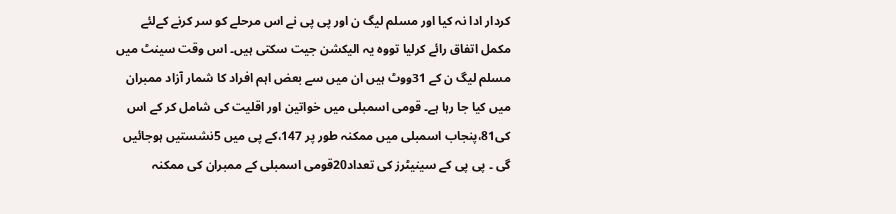کردار ادا نہ کیا اور مسلم لیگ ن اور پی پی نے اس مرحلے کو سر کرنے کےلئے مکمل اتفاق رائے کرلیا تووہ یہ الیکشن جیت سکتی ہیں۔ اس وقت سینٹ میں مسلم لیگ ن کے 31ووٹ ہیں ان میں سے بعض اہم افراد کا شمار آزاد ممبران میں کیا جا رہا ہے۔ قومی اسمبلی میں خواتین اور اقلیت کی شامل کر کے اس کی81،پنجاب اسمبلی میں ممکنہ طور پر 147،کے پی میں 5نشستیں ہوجائیں گی ۔ پی پی کے سینیٹرز کی تعداد20قومی اسمبلی کے ممبران کی ممکنہ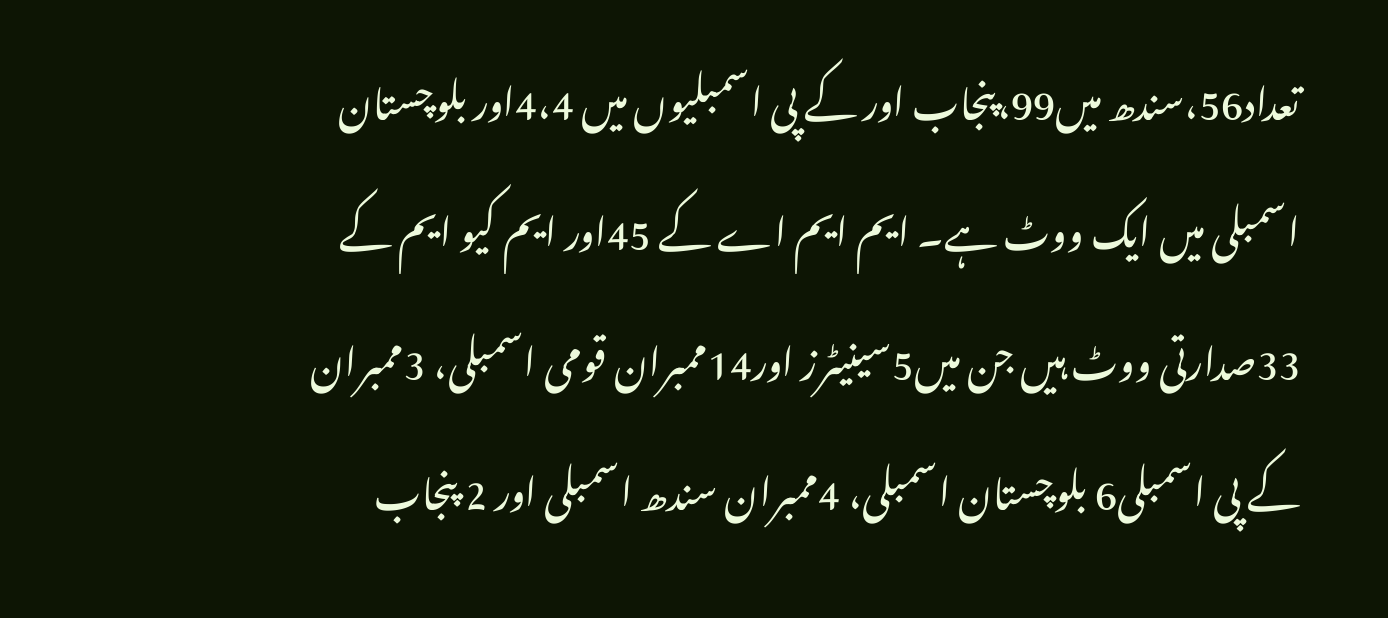تعداد56،سندھ میں99،پنجاب اور کے پی اسمبلیوں میں 4،4اور بلوچستان اسمبلی میں ایک ووٹ ہے۔ ایم ایم اے کے 45اور ایم کیو ایم کے 33صدارتی ووٹ ہیں جن میں5سینیٹرز اور14ممبران قومی اسمبلی، 3ممبران کے پی اسمبلی6 بلوچستان اسمبلی، 4ممبران سندھ اسمبلی اور 2 پنجاب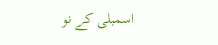اسمبلی کے نو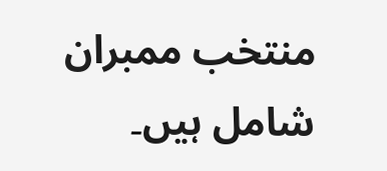منتخب ممبران شامل ہیں۔